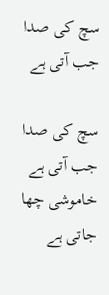سچ کی صدا جب آتی ہے

سچ کی صدا جب آتی ہے
خاموشی چھا جاتی ہے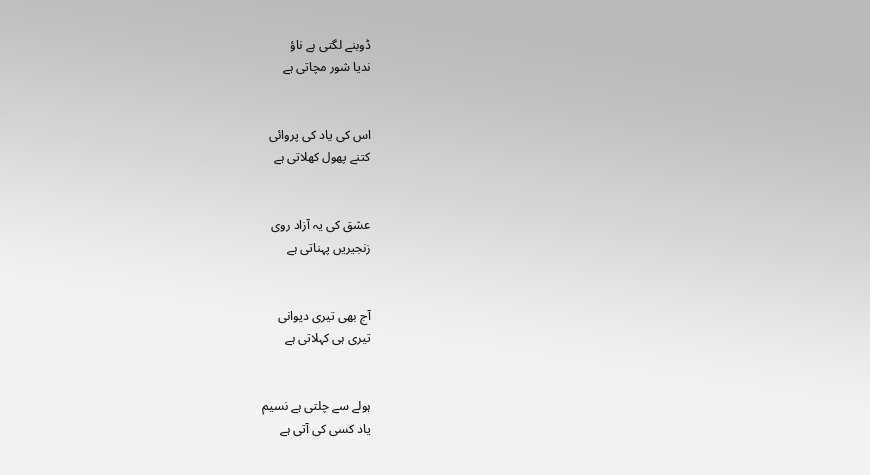ڈوبنے لگتی ہے ناؤ
ندیا شور مچاتی ہے


اس کی یاد کی پروائی
کتنے پھول کھلاتی ہے


عشق کی یہ آزاد روی
زنجیریں پہناتی ہے


آج بھی تیری دیوانی
تیری ہی کہلاتی ہے


ہولے سے چلتی ہے نسیم
یاد کسی کی آتی ہے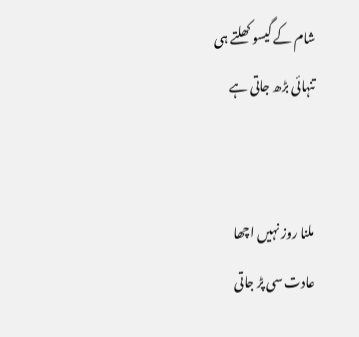شام کے گیسو کھلتے ہی
تنہائی بڑھ جاتی ہے


ملنا روز نہیں اچھا
عادت سی پڑ جاتی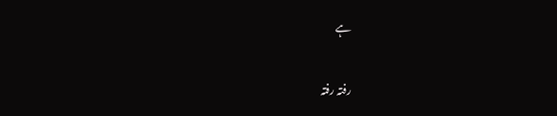ہے


رفتہ رفتہ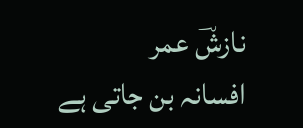نازشؔ عمر
افسانہ بن جاتی ہے